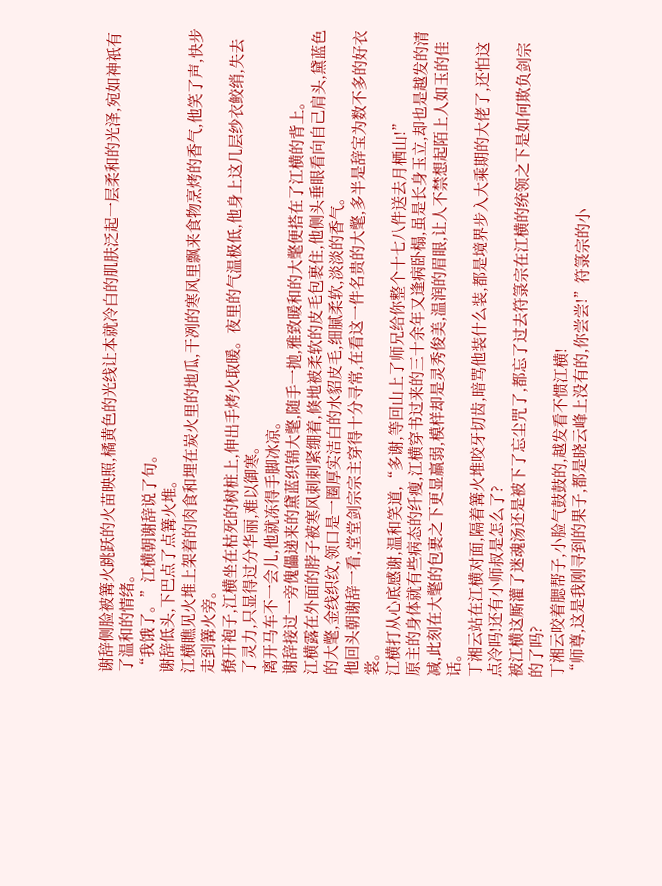谢辞侧脸被篝火跳跃的火苗映照,橘黄色的光线让本就冷白的肌肤泛起一层柔和的光泽,宛如神祇有了温和的情绪。
“我饿了。”江横朝谢辞说了句。
谢辞低头,下巴点了点篝火堆。
江横瞧见火堆上架着的肉食和埋在炭火里的地瓜,干冽的寒风里飘来食物烹烤的香气,他笑了声,快步走到篝火旁。
撩开袍子,江横坐在枯死的树桩上,伸出手烤火取暖。夜里的气温极低,他身上这几层纱衣鲛绡,失去了灵力,只显得过分华丽,难以御寒。
离开马车不一会儿,他就冻得手脚冰凉。
谢辞接过一旁傀儡递来的黛蓝织锦大氅,随手一抛,雅致暖和的大氅便搭在了江横的背上。
江横露在外面的脖子被寒风刺刺紧绷着,倏地被柔软的皮毛包裹住,他侧头垂眼看向自己肩头,黛蓝色的大氅,金线织纹,领口是一圈厚实洁白的水貂皮毛,细腻柔软,淡淡的香气。
他回头朝谢辞一看,堂堂剑宗宗主穿得十分寻常,在看这一件名贵的大氅,多半是辞宝为数不多的好衣裳。
江横打从心底感谢,温和笑道,“多谢,等回山上了师兄给你整个十七八件送去月栖山!”
原主的身体就有些病态的纤瘦,江横穿书过来的三十余年又逢病卧榻,虽是长身玉立,却也是越发的清减,此刻在大氅的包裹之下更显羸弱,模样却是灵秀俊美,温润的眉眼,让人不禁想起陌上人如玉的佳话。
丁湘云站在江横对面,隔着篝火堆咬牙切齿,暗骂他装什么装,都是境界步入大乘期的大佬了,还怕这点冷吗!还有小师叔是怎么了?
被江横这厮灌了迷魂汤还是被下了忘尘咒了,都忘了过去符箓宗在江横的统领之下是如何欺负剑宗的了吗?
丁湘云咬着腮帮子,小脸气鼓鼓的,越发看不惯江横!
“师尊,这是我刚寻到的果子,都是晓云峰上没有的,你尝尝!”符箓宗的小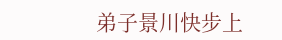弟子景川快步上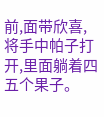前,面带欣喜,将手中帕子打开,里面躺着四五个果子。